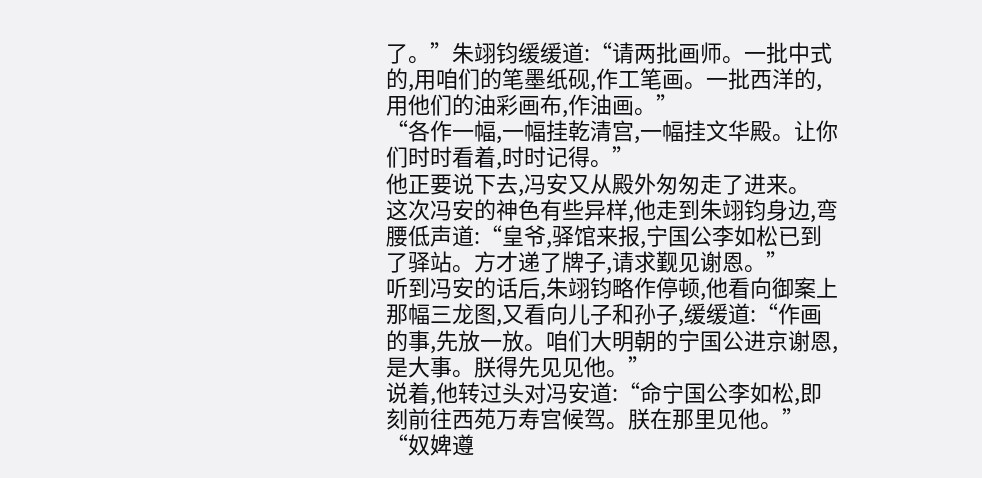了。”朱翊钧缓缓道:“请两批画师。一批中式的,用咱们的笔墨纸砚,作工笔画。一批西洋的,用他们的油彩画布,作油画。”
“各作一幅,一幅挂乾清宫,一幅挂文华殿。让你们时时看着,时时记得。”
他正要说下去,冯安又从殿外匆匆走了进来。
这次冯安的神色有些异样,他走到朱翊钧身边,弯腰低声道:“皇爷,驿馆来报,宁国公李如松已到了驿站。方才递了牌子,请求觐见谢恩。”
听到冯安的话后,朱翊钧略作停顿,他看向御案上那幅三龙图,又看向儿子和孙子,缓缓道:“作画的事,先放一放。咱们大明朝的宁国公进京谢恩,是大事。朕得先见见他。”
说着,他转过头对冯安道:“命宁国公李如松,即刻前往西苑万寿宫候驾。朕在那里见他。”
“奴婢遵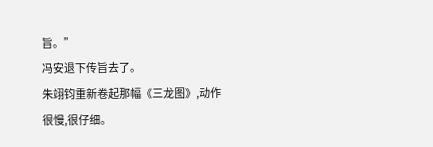旨。”
冯安退下传旨去了。
朱翊钧重新卷起那幅《三龙图》,动作很慢,很仔细。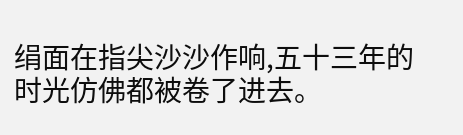绢面在指尖沙沙作响,五十三年的时光仿佛都被卷了进去。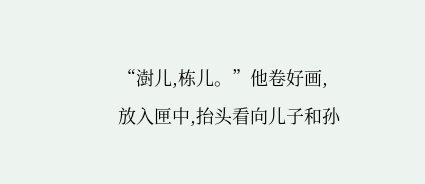“澍儿,栋儿。”他卷好画,放入匣中,抬头看向儿子和孙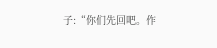子:“你们先回吧。作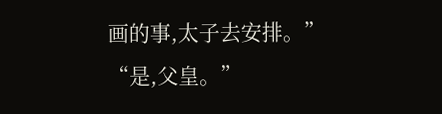画的事,太子去安排。”
“是,父皇。”